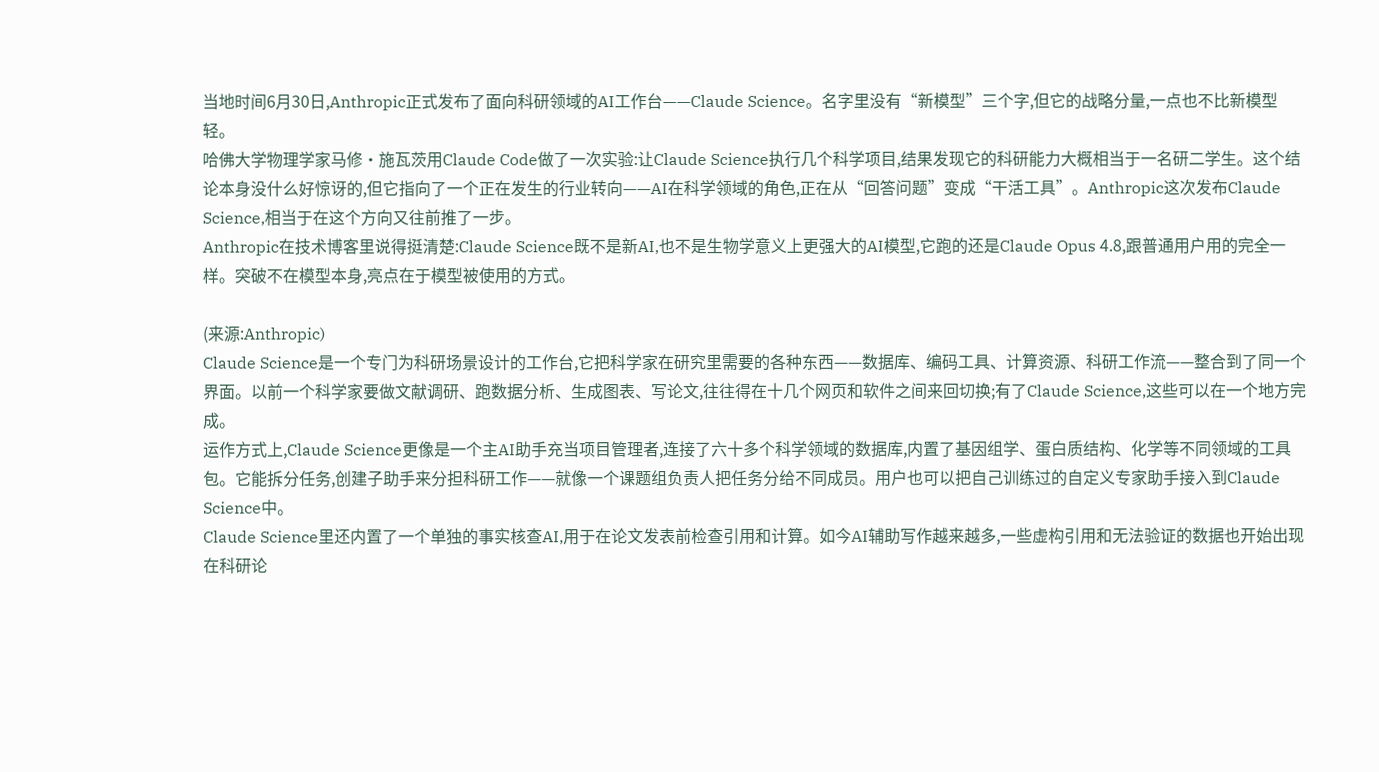当地时间6月30日,Anthropic正式发布了面向科研领域的AI工作台——Claude Science。名字里没有“新模型”三个字,但它的战略分量,一点也不比新模型轻。
哈佛大学物理学家马修·施瓦茨用Claude Code做了一次实验:让Claude Science执行几个科学项目,结果发现它的科研能力大概相当于一名研二学生。这个结论本身没什么好惊讶的,但它指向了一个正在发生的行业转向——AI在科学领域的角色,正在从“回答问题”变成“干活工具”。Anthropic这次发布Claude Science,相当于在这个方向又往前推了一步。
Anthropic在技术博客里说得挺清楚:Claude Science既不是新AI,也不是生物学意义上更强大的AI模型,它跑的还是Claude Opus 4.8,跟普通用户用的完全一样。突破不在模型本身,亮点在于模型被使用的方式。

(来源:Anthropic)
Claude Science是一个专门为科研场景设计的工作台,它把科学家在研究里需要的各种东西——数据库、编码工具、计算资源、科研工作流——整合到了同一个界面。以前一个科学家要做文献调研、跑数据分析、生成图表、写论文,往往得在十几个网页和软件之间来回切换;有了Claude Science,这些可以在一个地方完成。
运作方式上,Claude Science更像是一个主AI助手充当项目管理者,连接了六十多个科学领域的数据库,内置了基因组学、蛋白质结构、化学等不同领域的工具包。它能拆分任务,创建子助手来分担科研工作——就像一个课题组负责人把任务分给不同成员。用户也可以把自己训练过的自定义专家助手接入到Claude Science中。
Claude Science里还内置了一个单独的事实核查AI,用于在论文发表前检查引用和计算。如今AI辅助写作越来越多,一些虚构引用和无法验证的数据也开始出现在科研论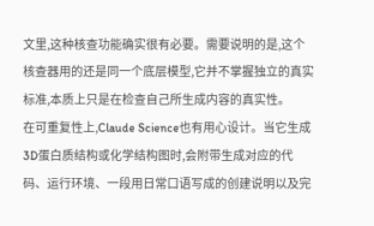文里,这种核查功能确实很有必要。需要说明的是,这个核查器用的还是同一个底层模型,它并不掌握独立的真实标准,本质上只是在检查自己所生成内容的真实性。
在可重复性上,Claude Science也有用心设计。当它生成3D蛋白质结构或化学结构图时,会附带生成对应的代码、运行环境、一段用日常口语写成的创建说明以及完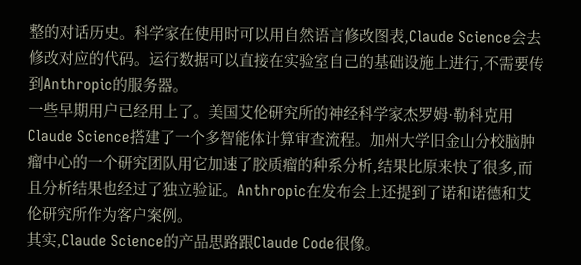整的对话历史。科学家在使用时可以用自然语言修改图表,Claude Science会去修改对应的代码。运行数据可以直接在实验室自己的基础设施上进行,不需要传到Anthropic的服务器。
一些早期用户已经用上了。美国艾伦研究所的神经科学家杰罗姆·勒科克用Claude Science搭建了一个多智能体计算审查流程。加州大学旧金山分校脑肿瘤中心的一个研究团队用它加速了胶质瘤的种系分析,结果比原来快了很多,而且分析结果也经过了独立验证。Anthropic在发布会上还提到了诺和诺德和艾伦研究所作为客户案例。
其实,Claude Science的产品思路跟Claude Code很像。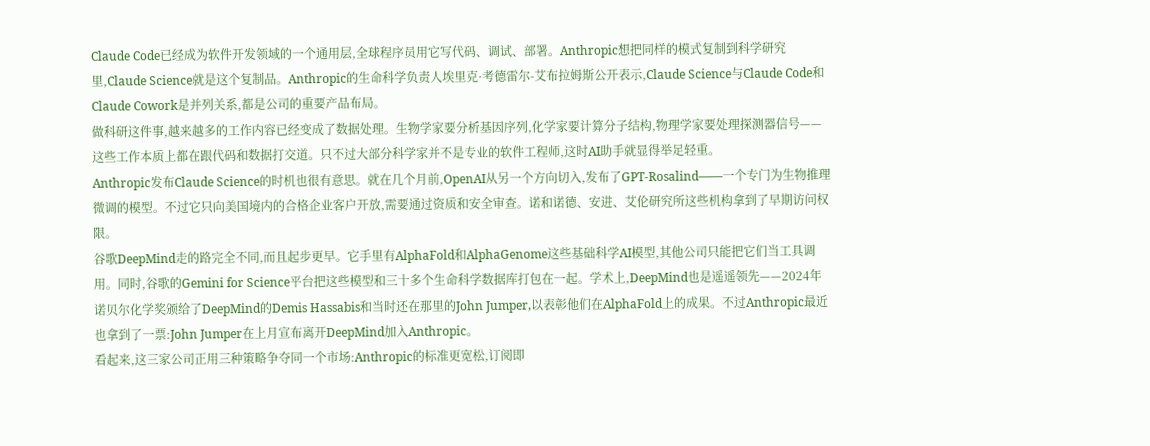Claude Code已经成为软件开发领域的一个通用层,全球程序员用它写代码、调试、部署。Anthropic想把同样的模式复制到科学研究里,Claude Science就是这个复制品。Anthropic的生命科学负责人埃里克·考德雷尔-艾布拉姆斯公开表示,Claude Science与Claude Code和Claude Cowork是并列关系,都是公司的重要产品布局。
做科研这件事,越来越多的工作内容已经变成了数据处理。生物学家要分析基因序列,化学家要计算分子结构,物理学家要处理探测器信号——这些工作本质上都在跟代码和数据打交道。只不过大部分科学家并不是专业的软件工程师,这时AI助手就显得举足轻重。
Anthropic发布Claude Science的时机也很有意思。就在几个月前,OpenAI从另一个方向切入,发布了GPT-Rosalind——一个专门为生物推理微调的模型。不过它只向美国境内的合格企业客户开放,需要通过资质和安全审查。诺和诺德、安进、艾伦研究所这些机构拿到了早期访问权限。
谷歌DeepMind走的路完全不同,而且起步更早。它手里有AlphaFold和AlphaGenome这些基础科学AI模型,其他公司只能把它们当工具调用。同时,谷歌的Gemini for Science平台把这些模型和三十多个生命科学数据库打包在一起。学术上,DeepMind也是遥遥领先——2024年诺贝尔化学奖颁给了DeepMind的Demis Hassabis和当时还在那里的John Jumper,以表彰他们在AlphaFold上的成果。不过Anthropic最近也拿到了一票:John Jumper在上月宣布离开DeepMind加入Anthropic。
看起来,这三家公司正用三种策略争夺同一个市场:Anthropic的标准更宽松,订阅即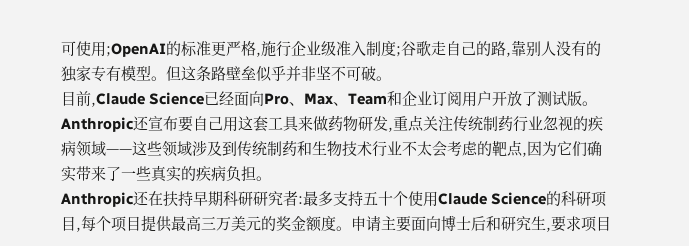可使用;OpenAI的标准更严格,施行企业级准入制度;谷歌走自己的路,靠别人没有的独家专有模型。但这条路壁垒似乎并非坚不可破。
目前,Claude Science已经面向Pro、Max、Team和企业订阅用户开放了测试版。Anthropic还宣布要自己用这套工具来做药物研发,重点关注传统制药行业忽视的疾病领域——这些领域涉及到传统制药和生物技术行业不太会考虑的靶点,因为它们确实带来了一些真实的疾病负担。
Anthropic还在扶持早期科研研究者:最多支持五十个使用Claude Science的科研项目,每个项目提供最高三万美元的奖金额度。申请主要面向博士后和研究生,要求项目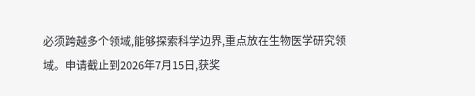必须跨越多个领域,能够探索科学边界,重点放在生物医学研究领域。申请截止到2026年7月15日,获奖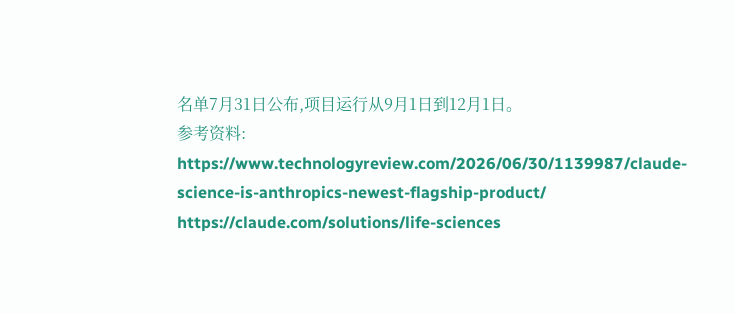名单7月31日公布,项目运行从9月1日到12月1日。
参考资料:
https://www.technologyreview.com/2026/06/30/1139987/claude-science-is-anthropics-newest-flagship-product/
https://claude.com/solutions/life-sciences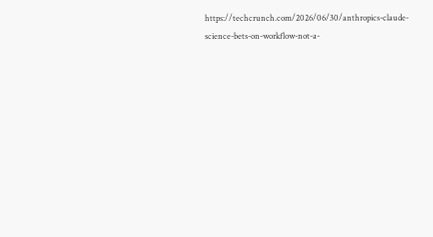https://techcrunch.com/2026/06/30/anthropics-claude-science-bets-on-workflow-not-a-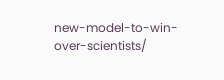new-model-to-win-over-scientists/